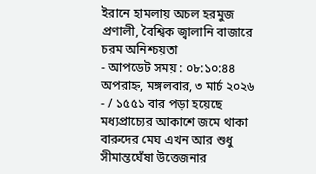ইরানে হামলায় অচল হরমুজ প্রণালী, বৈশ্বিক জ্বালানি বাজারে চরম অনিশ্চয়তা
- আপডেট সময় : ০৮:১০:৪৪ অপরাহ্ন, মঙ্গলবার, ৩ মার্চ ২০২৬
- / ১৫৫১ বার পড়া হয়েছে
মধ্যপ্রাচ্যের আকাশে জমে থাকা বারুদের মেঘ এখন আর শুধু সীমান্তঘেঁষা উত্তেজনার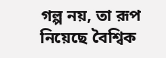গল্প নয়, তা রূপ নিয়েছে বৈশ্বিক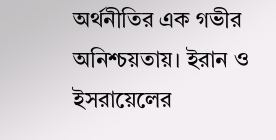অর্থনীতির এক গভীর অনিশ্চয়তায়। ইরান ও ইসরায়েলের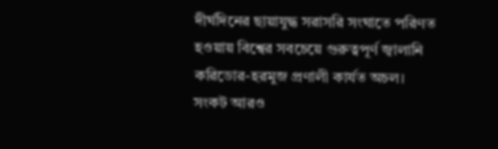দীর্ঘদিনের ছায়াযুদ্ধ সরাসরি সংঘাতে পরিণত হওয়ায় বিশ্বের সবচেয়ে গুরুত্বপূর্ণ জ্বালানি করিডোর-হরমুজ প্রণালী কার্যত অচল। সংকট আরও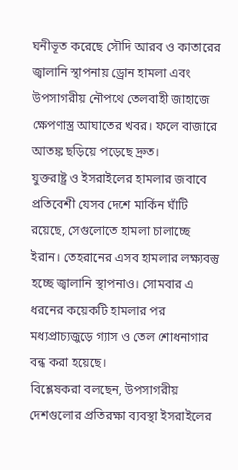ঘনীভূত করেছে সৌদি আরব ও কাতারের জ্বালানি স্থাপনায় ড্রোন হামলা এবং উপসাগরীয় নৌপথে তেলবাহী জাহাজে ক্ষেপণাস্ত্র আঘাতের খবর। ফলে বাজারে আতঙ্ক ছড়িয়ে পড়েছে দ্রুত।
যুক্তরাষ্ট্র ও ইসরাইলের হামলার জবাবে প্রতিবেশী যেসব দেশে মার্কিন ঘাঁটি রয়েছে, সেগুলোতে হামলা চালাচ্ছে ইরান। তেহরানের এসব হামলার লক্ষ্যবস্তু হচ্ছে জ্বালানি স্থাপনাও। সোমবার এ ধরনের কয়েকটি হামলার পর মধ্যপ্রাচ্যজুড়ে গ্যাস ও তেল শোধনাগার বন্ধ করা হয়েছে।
বিশ্লেষকরা বলছেন, উপসাগরীয় দেশগুলোর প্রতিরক্ষা ব্যবস্থা ইসরাইলের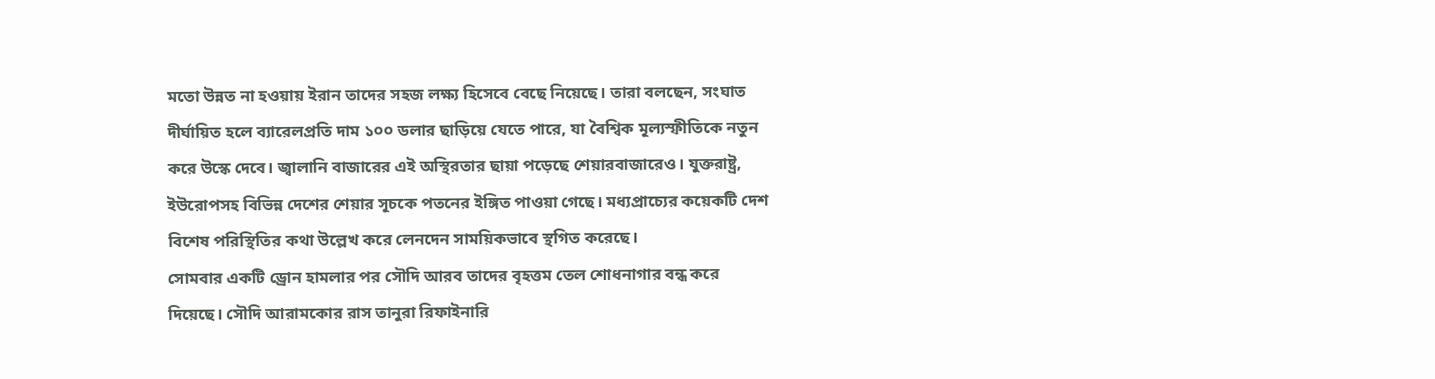মতো উন্নত না হওয়ায় ইরান তাদের সহজ লক্ষ্য হিসেবে বেছে নিয়েছে। তারা বলছেন, সংঘাত দীর্ঘায়িত হলে ব্যারেলপ্রতি দাম ১০০ ডলার ছাড়িয়ে যেতে পারে, যা বৈশ্বিক মূল্যস্ফীতিকে নতুন করে উস্কে দেবে। জ্বালানি বাজারের এই অস্থিরতার ছায়া পড়েছে শেয়ারবাজারেও। যুক্তরাষ্ট্র, ইউরোপসহ বিভিন্ন দেশের শেয়ার সূচকে পতনের ইঙ্গিত পাওয়া গেছে। মধ্যপ্রাচ্যের কয়েকটি দেশ বিশেষ পরিস্থিতির কথা উল্লেখ করে লেনদেন সাময়িকভাবে স্থগিত করেছে।
সোমবার একটি ড্রোন হামলার পর সৌদি আরব তাদের বৃহত্তম তেল শোধনাগার বন্ধ করে দিয়েছে। সৌদি আরামকোর রাস তানুরা রিফাইনারি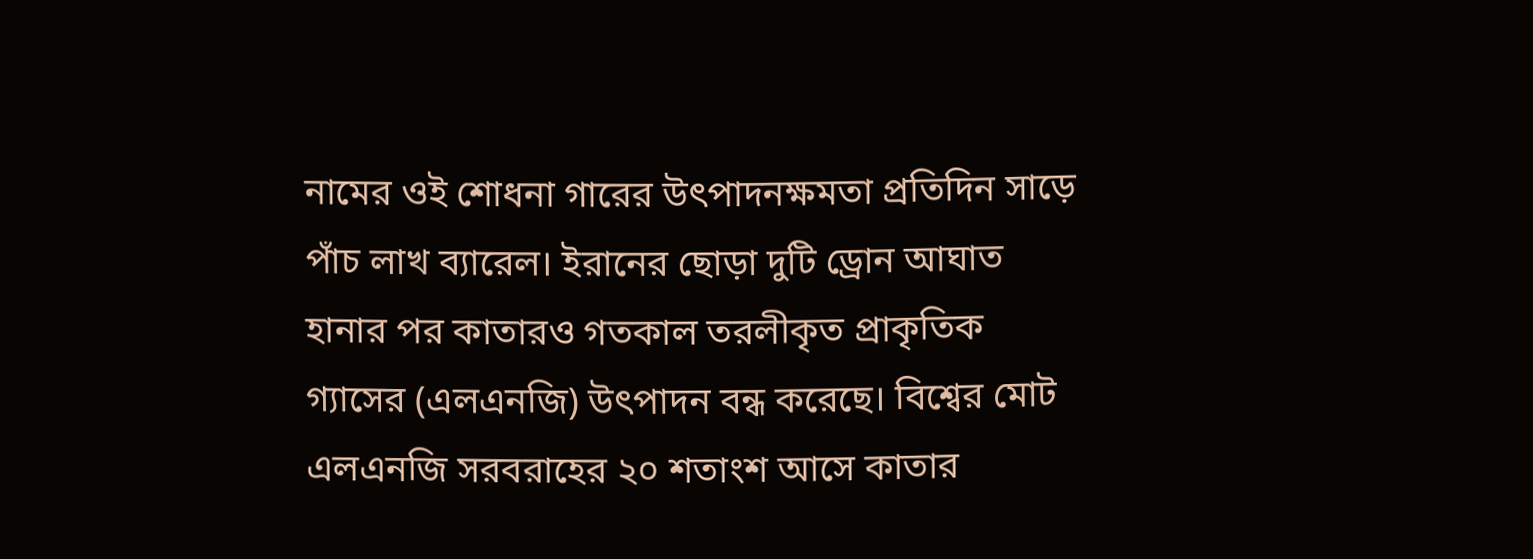নামের ওই শোধনা গারের উৎপাদনক্ষমতা প্রতিদিন সাড়ে পাঁচ লাখ ব্যারেল। ইরানের ছোড়া দুটি ড্রোন আঘাত হানার পর কাতারও গতকাল তরলীকৃত প্রাকৃতিক গ্যাসের (এলএনজি) উৎপাদন বন্ধ করেছে। বিশ্বের মোট এলএনজি সরবরাহের ২০ শতাংশ আসে কাতার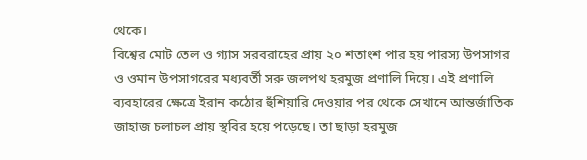থেকে।
বিশ্বের মোট তেল ও গ্যাস সরবরাহের প্রায় ২০ শতাংশ পার হয় পারস্য উপসাগর ও ওমান উপসাগরের মধ্যবর্তী সরু জলপথ হরমুজ প্রণালি দিয়ে। এই প্রণালি ব্যবহারের ক্ষেত্রে ইরান কঠোর হুঁশিয়ারি দেওয়ার পর থেকে সেখানে আন্তর্জাতিক জাহাজ চলাচল প্রায় স্থবির হয়ে পড়েছে। তা ছাড়া হরমুজ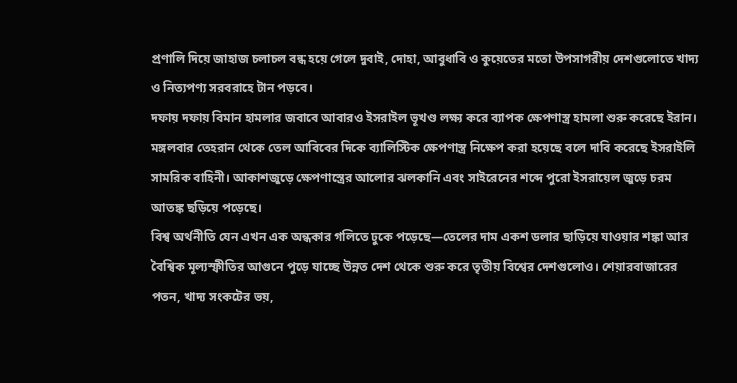প্রণালি দিয়ে জাহাজ চলাচল বন্ধ হয়ে গেলে দুবাই, দোহা, আবুধাবি ও কুয়েতের মতো উপসাগরীয় দেশগুলোতে খাদ্য ও নিত্যপণ্য সরবরাহে টান পড়বে।
দফায় দফায় বিমান হামলার জবাবে আবারও ইসরাইল ভূখণ্ড লক্ষ্য করে ব্যাপক ক্ষেপণাস্ত্র হামলা শুরু করেছে ইরান। মঙ্গলবার তেহরান থেকে তেল আবিবের দিকে ব্যালিস্টিক ক্ষেপণাস্ত্র নিক্ষেপ করা হয়েছে বলে দাবি করেছে ইসরাইলি সামরিক বাহিনী। আকাশজুড়ে ক্ষেপণাস্ত্রের আলোর ঝলকানি এবং সাইরেনের শব্দে পুরো ইসরায়েল জুড়ে চরম আতঙ্ক ছড়িয়ে পড়েছে।
বিশ্ব অর্থনীতি যেন এখন এক অন্ধকার গলিতে ঢুকে পড়েছে—তেলের দাম একশ ডলার ছাড়িয়ে যাওয়ার শঙ্কা আর বৈশ্বিক মূল্যস্ফীতির আগুনে পুড়ে যাচ্ছে উন্নত দেশ থেকে শুরু করে তৃতীয় বিশ্বের দেশগুলোও। শেয়ারবাজারের পতন, খাদ্য সংকটের ভয়,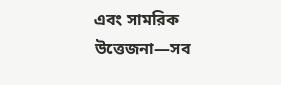এবং সামরিক উত্তেজনা—সব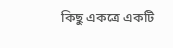কিছু একত্রে একটি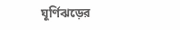ঘূর্ণিঝড়ের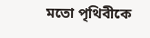মতো পৃথিবীকে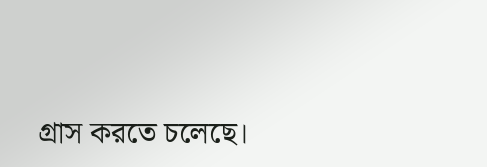গ্রাস করতে চলেছে।